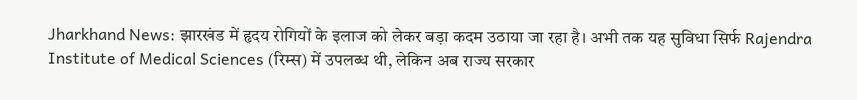Jharkhand News: झारखंड में हृदय रोगियों के इलाज को लेकर बड़ा कदम उठाया जा रहा है। अभी तक यह सुविधा सिर्फ Rajendra Institute of Medical Sciences (रिम्स) में उपलब्ध थी, लेकिन अब राज्य सरकार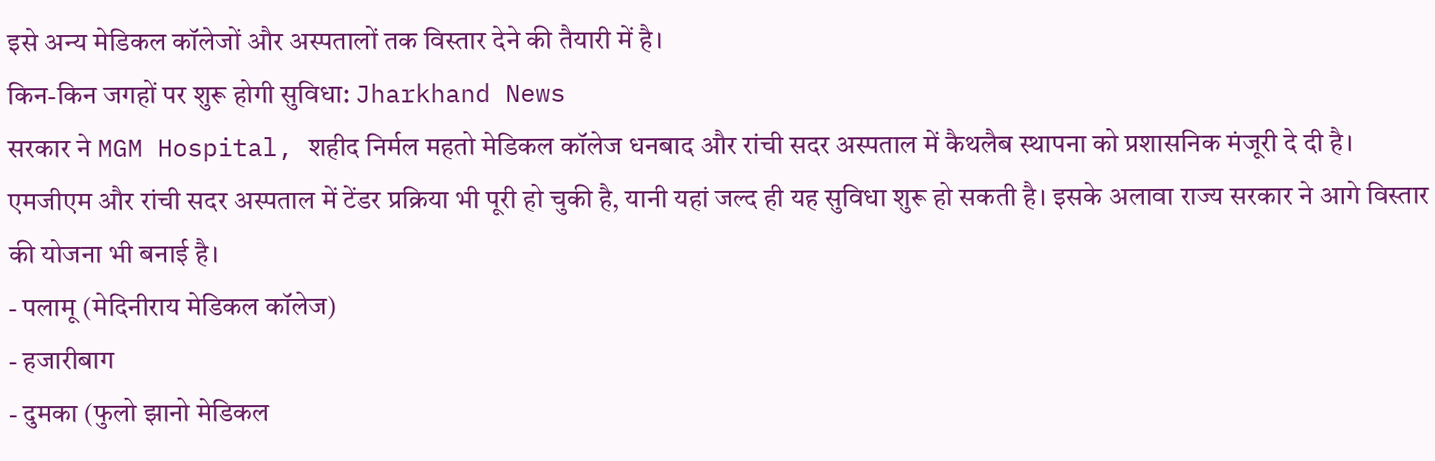इसे अन्य मेडिकल कॉलेजों और अस्पतालों तक विस्तार देने की तैयारी में है।
किन-किन जगहों पर शुरू होगी सुविधा: Jharkhand News
सरकार ने MGM Hospital, शहीद निर्मल महतो मेडिकल कॉलेज धनबाद और रांची सदर अस्पताल में कैथलैब स्थापना को प्रशासनिक मंजूरी दे दी है। एमजीएम और रांची सदर अस्पताल में टेंडर प्रक्रिया भी पूरी हो चुकी है, यानी यहां जल्द ही यह सुविधा शुरू हो सकती है। इसके अलावा राज्य सरकार ने आगे विस्तार की योजना भी बनाई है।
- पलामू (मेदिनीराय मेडिकल कॉलेज)
- हजारीबाग
- दुमका (फुलो झानो मेडिकल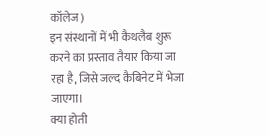कॉलेज)
इन संस्थानों में भी कैथलैब शुरू करने का प्रस्ताव तैयार किया जा रहा है, जिसे जल्द कैबिनेट में भेजा जाएगा।
क्या होती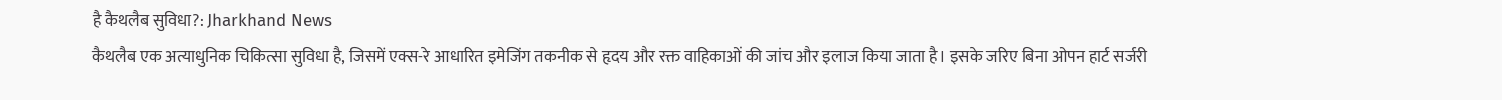है कैथलैब सुविधा?: Jharkhand News
कैथलैब एक अत्याधुनिक चिकित्सा सुविधा है, जिसमें एक्स-रे आधारित इमेजिंग तकनीक से हृदय और रक्त वाहिकाओं की जांच और इलाज किया जाता है। इसके जरिए बिना ओपन हार्ट सर्जरी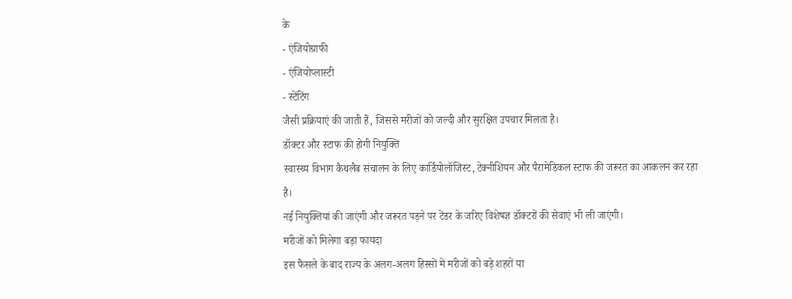के
- एंजियोग्राफी
- एंजियोप्लास्टी
- स्टेंटिंग
जैसी प्रक्रियाएं की जाती हैं, जिससे मरीजों को जल्दी और सुरक्षित उपचार मिलता है।
डॉक्टर और स्टाफ की होगी नियुक्ति
स्वास्थ्य विभाग कैथलैब संचालन के लिए कार्डियोलॉजिस्ट, टेक्नीशियन और पैरामेडिकल स्टाफ की जरूरत का आकलन कर रहा है।
नई नियुक्तियां की जाएंगी और जरूरत पड़ने पर टेंडर के जरिए विशेषज्ञ डॉक्टरों की सेवाएं भी ली जाएंगी।
मरीजों को मिलेगा बड़ा फायदा
इस फैसले के बाद राज्य के अलग-अलग हिस्सों में मरीजों को बड़े शहरों या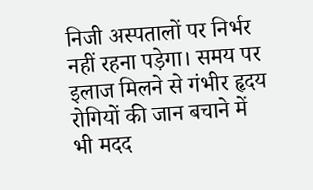निजी अस्पतालों पर निर्भर नहीं रहना पड़ेगा। समय पर इलाज मिलने से गंभीर हृदय रोगियों की जान बचाने में भी मदद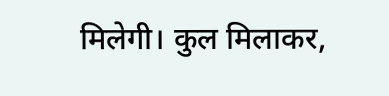मिलेगी। कुल मिलाकर,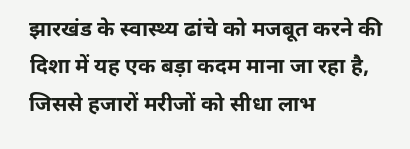झारखंड के स्वास्थ्य ढांचे को मजबूत करने की दिशा में यह एक बड़ा कदम माना जा रहा है, जिससे हजारों मरीजों को सीधा लाभ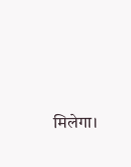मिलेगा।